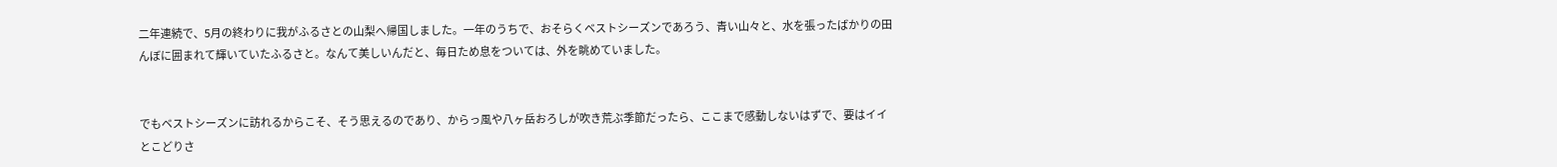二年連続で、5月の終わりに我がふるさとの山梨へ帰国しました。一年のうちで、おそらくベストシーズンであろう、青い山々と、水を張ったばかりの田んぼに囲まれて輝いていたふるさと。なんて美しいんだと、毎日ため息をついては、外を眺めていました。


でもベストシーズンに訪れるからこそ、そう思えるのであり、からっ風や八ヶ岳おろしが吹き荒ぶ季節だったら、ここまで感動しないはずで、要はイイとこどりさ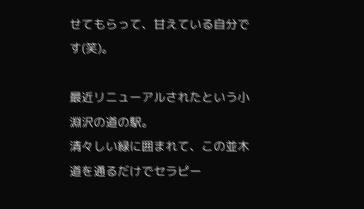せてもらって、甘えている自分です(笑)。

最近リニューアルされたという小淵沢の道の駅。
清々しい緑に囲まれて、この並木道を通るだけでセラピー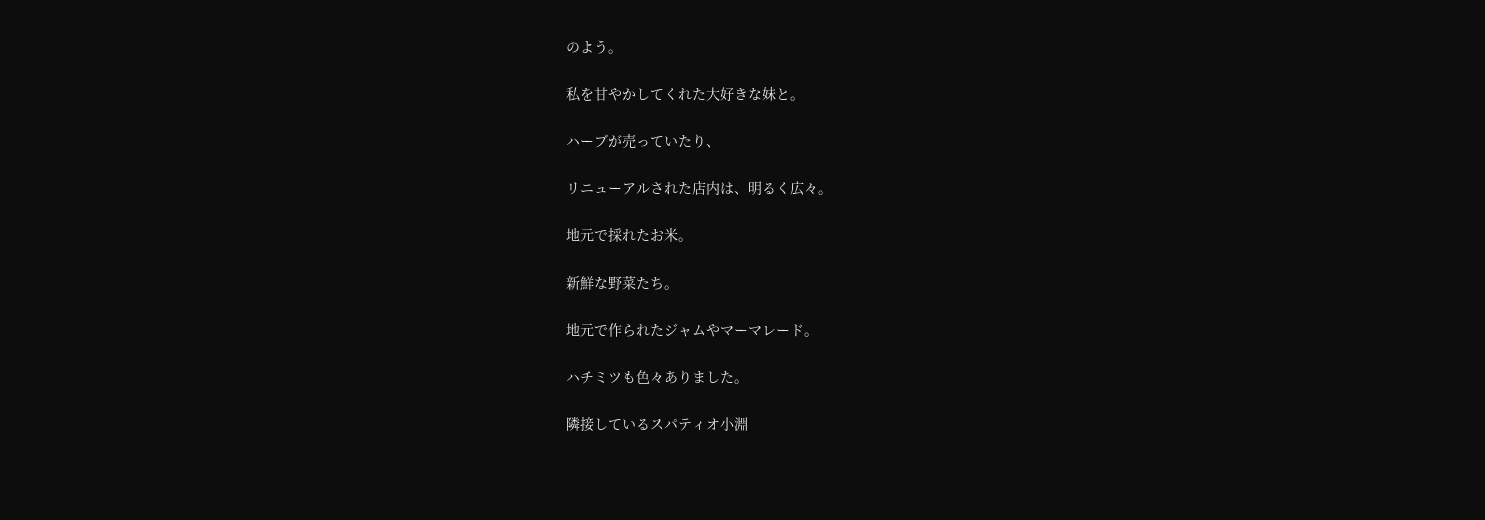のよう。

私を甘やかしてくれた大好きな妹と。

ハーブが売っていたり、

リニューアルされた店内は、明るく広々。

地元で採れたお米。

新鮮な野菜たち。

地元で作られたジャムやマーマレード。

ハチミツも色々ありました。

隣接しているスパティオ小淵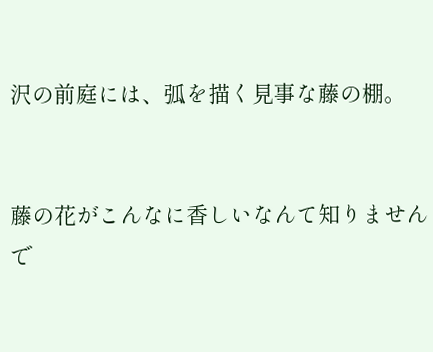沢の前庭には、弧を描く見事な藤の棚。


藤の花がこんなに香しいなんて知りませんで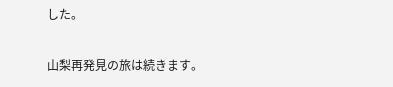した。

山梨再発見の旅は続きます。